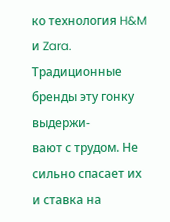ко технология H&M и Zara. Традиционные бренды эту гонку выдержи-
вают с трудом. Не сильно спасает их и ставка на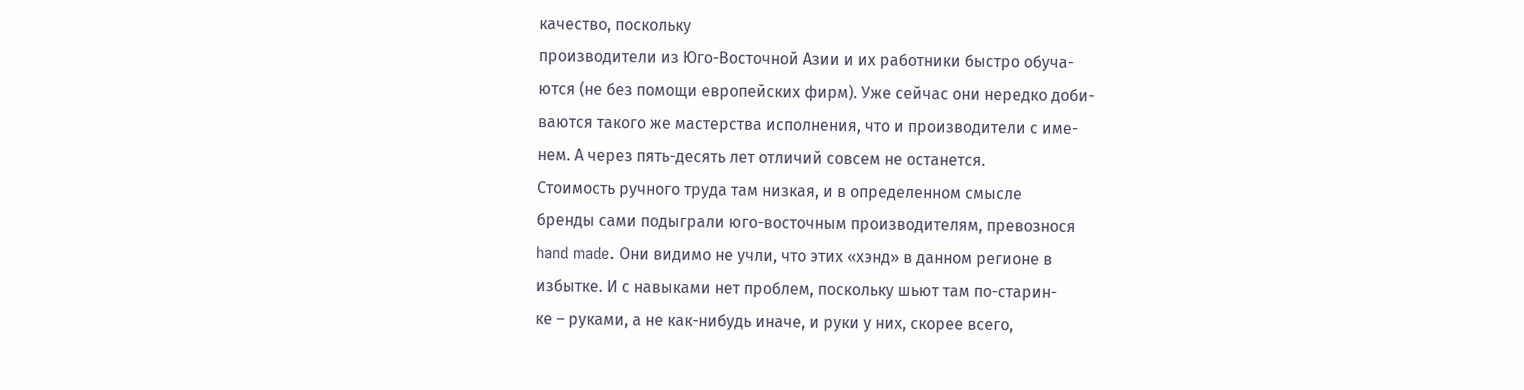качество, поскольку
производители из Юго-Восточной Азии и их работники быстро обуча-
ются (не без помощи европейских фирм). Уже сейчас они нередко доби-
ваются такого же мастерства исполнения, что и производители с име-
нем. А через пять-десять лет отличий совсем не останется.
Стоимость ручного труда там низкая, и в определенном смысле
бренды сами подыграли юго-восточным производителям, превознося
hand made. Они видимо не учли, что этих «хэнд» в данном регионе в
избытке. И с навыками нет проблем, поскольку шьют там по-старин-
ке – руками, а не как-нибудь иначе, и руки у них, скорее всего,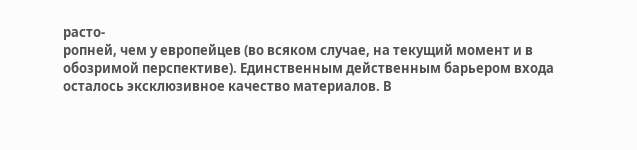расто-
ропней, чем у европейцев (во всяком случае, на текущий момент и в
обозримой перспективе). Единственным действенным барьером входа
осталось эксклюзивное качество материалов. В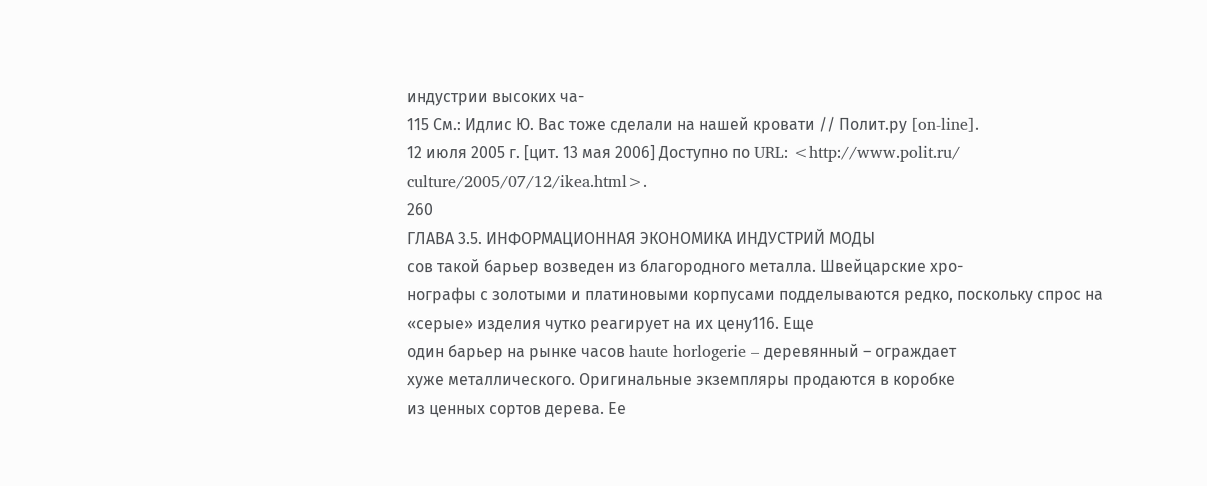индустрии высоких ча-
115 См.: Идлис Ю. Вас тоже сделали на нашей кровати // Полит.ру [on-line].
12 июля 2005 г. [цит. 13 мая 2006] Доступно по URL: <http://www.polit.ru/
culture/2005/07/12/ikea.html>.
260
ГЛАВА 3.5. ИНФОРМАЦИОННАЯ ЭКОНОМИКА ИНДУСТРИЙ МОДЫ
сов такой барьер возведен из благородного металла. Швейцарские хро-
нографы с золотыми и платиновыми корпусами подделываются редко, поскольку спрос на «серые» изделия чутко реагирует на их цену116. Еще
один барьер на рынке часов haute horlogerie – деревянный – ограждает
хуже металлического. Оригинальные экземпляры продаются в коробке
из ценных сортов дерева. Ее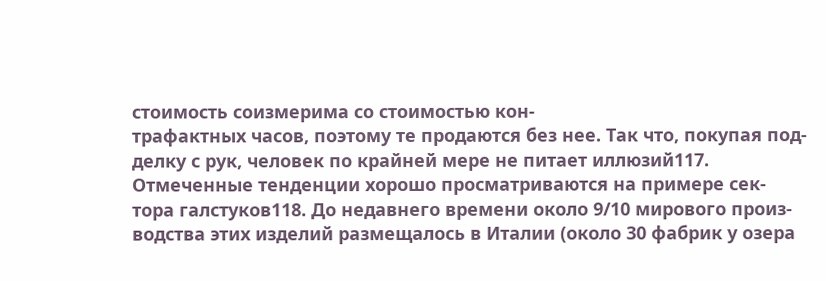стоимость соизмерима со стоимостью кон-
трафактных часов, поэтому те продаются без нее. Так что, покупая под-
делку с рук, человек по крайней мере не питает иллюзий117.
Отмеченные тенденции хорошо просматриваются на примере сек-
тора галстуков118. До недавнего времени около 9/10 мирового произ-
водства этих изделий размещалось в Италии (около 30 фабрик у озера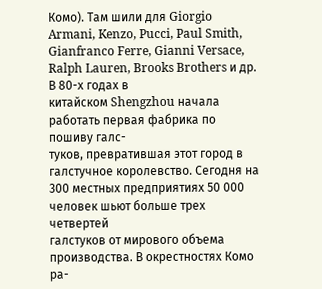Комо). Там шили для Giorgio Armani, Kenzo, Pucci, Paul Smith, Gianfranco Ferre, Gianni Versace, Ralph Lauren, Brooks Brothers и др. В 80-х годах в
китайском Shengzhou начала работать первая фабрика по пошиву галс-
туков, превратившая этот город в галстучное королевство. Сегодня на
300 местных предприятиях 50 000 человек шьют больше трех четвертей
галстуков от мирового объема производства. В окрестностях Комо ра-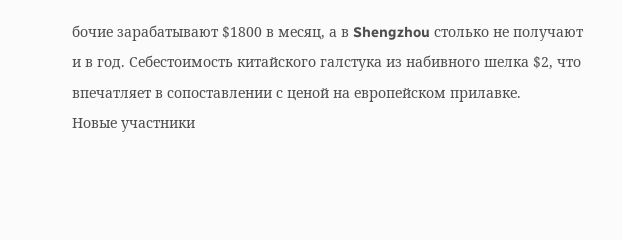бочие зарабатывают $1800 в месяц, а в Shengzhou столько не получают
и в год. Себестоимость китайского галстука из набивного шелка $2, что
впечатляет в сопоставлении с ценой на европейском прилавке.
Новые участники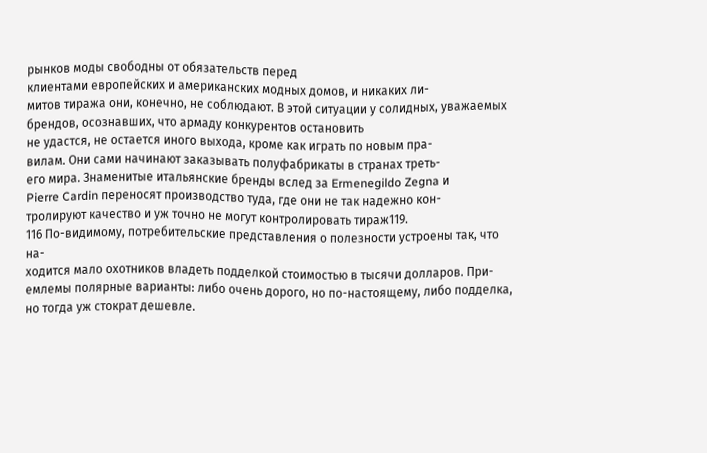рынков моды свободны от обязательств перед
клиентами европейских и американских модных домов, и никаких ли-
митов тиража они, конечно, не соблюдают. В этой ситуации у солидных, уважаемых брендов, осознавших, что армаду конкурентов остановить
не удастся, не остается иного выхода, кроме как играть по новым пра-
вилам. Они сами начинают заказывать полуфабрикаты в странах треть-
его мира. Знаменитые итальянские бренды вслед за Ermenegildo Zegna и
Pierre Cardin переносят производство туда, где они не так надежно кон-
тролируют качество и уж точно не могут контролировать тираж119.
116 По-видимому, потребительские представления о полезности устроены так, что на-
ходится мало охотников владеть подделкой стоимостью в тысячи долларов. При-
емлемы полярные варианты: либо очень дорого, но по-настоящему, либо подделка, но тогда уж стократ дешевле.